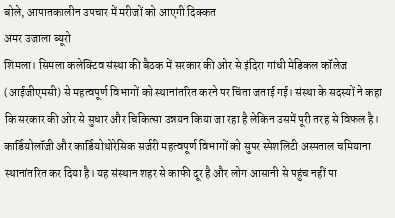बोले, आपातकालीन उपचार में मरीजों को आएगी दिक्कत
अमर उजाला ब्यूरो
शिमला। सिमला कलेक्टिव संस्था की बैठक में सरकार की ओर से इंदिरा गांधी मेडिकल कॉलेज (आईजीएमसी) से महत्वपूर्ण विभागों को स्थानांतरित करने पर चिंता जताई गई। संस्था के सदस्यों ने कहा कि सरकार की ओर से सुधार और चिकित्सा उन्नयन किया जा रहा है लेकिन उसमें पूरी तरह से विफल है।
कार्डियोलॉजी और कार्डियोथोरेसिक सर्जरी महत्वपूर्ण विभागों को सुपर स्पेशलिटी अस्पताल चमियाना स्थानांतरित कर दिया है। यह संस्थान शहर से काफी दूर है और लोग आसानी से पहुंच नहीं पा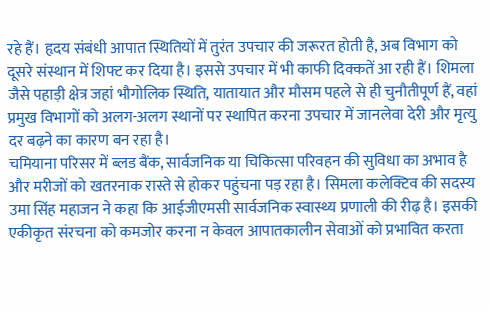रहे हैं। हृदय संबंधी आपात स्थितियों में तुरंत उपचार की जरूरत होती है, अब विभाग को दूसरे संस्थान में शिफ्ट कर दिया है। इससे उपचार में भी काफी दिक्कतें आ रही हैं। शिमला जैसे पहाड़ी क्षेत्र जहां भौगोलिक स्थिति, यातायात और मौसम पहले से ही चुनौतीपूर्ण हैं, वहां प्रमुख विभागों को अलग-अलग स्थानों पर स्थापित करना उपचार में जानलेवा देरी और मृत्यु दर बढ़ने का कारण बन रहा है।
चमियाना परिसर में ब्लड बैंक, सार्वजनिक या चिकित्सा परिवहन की सुविधा का अभाव है और मरीजों को खतरनाक रास्ते से होकर पहुंचना पड़ रहा है। सिमला कलेक्टिव की सदस्य उमा सिंह महाजन ने कहा कि आईजीएमसी सार्वजनिक स्वास्थ्य प्रणाली की रीढ़ है। इसकी एकीकृत संरचना को कमजोर करना न केवल आपातकालीन सेवाओं को प्रभावित करता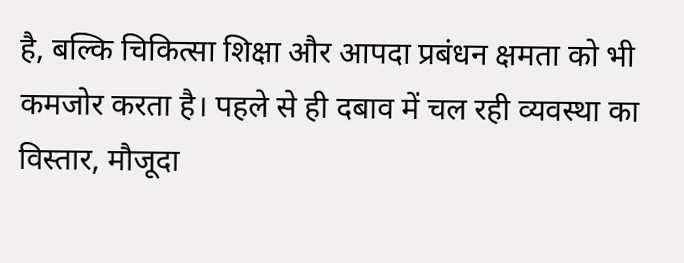है, बल्कि चिकित्सा शिक्षा और आपदा प्रबंधन क्षमता को भी कमजोर करता है। पहले से ही दबाव में चल रही व्यवस्था का विस्तार, मौजूदा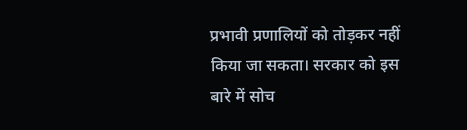प्रभावी प्रणालियों को तोड़कर नहीं किया जा सकता। सरकार को इस बारे में सोच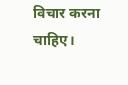विचार करना चाहिए।